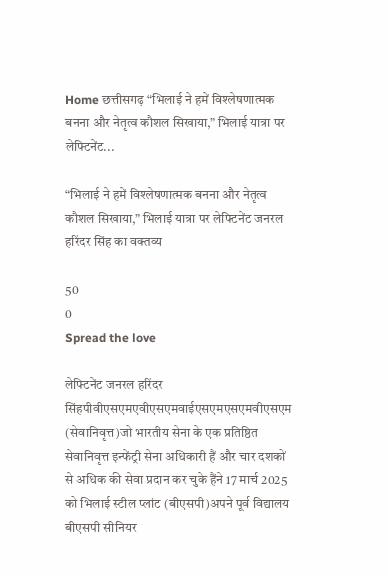Home छत्तीसगढ़ “भिलाई ने हमें विश्लेषणात्मक बनना और नेतृत्व कौशल सिखाया,” भिलाई यात्रा पर लेफ्टिनेंट...

“भिलाई ने हमें विश्लेषणात्मक बनना और नेतृत्व कौशल सिखाया,” भिलाई यात्रा पर लेफ्टिनेंट जनरल हरिंदर सिंह का वक्तव्य

50
0
Spread the love

लेफ्टिनेंट जनरल हरिंदर सिंहपीवीएसएमएवीएसएमवाईएसएमएसएमवीएसएम (सेवानिवृत्त)जो भारतीय सेना के एक प्रतिष्ठित सेवानिवृत्त इन्फेंट्री सेना अधिकारी हैं और चार दशकों से अधिक की सेवा प्रदान कर चुके हैंने 17 मार्च 2025 को भिलाई स्टील प्लांट (बीएसपी)अपने पूर्व विद्यालय बीएसपी सीनियर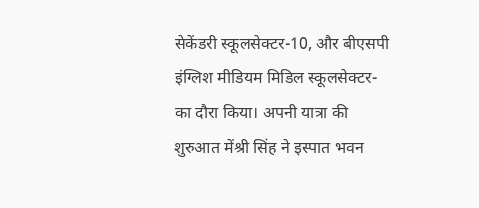सेकेंडरी स्कूलसेक्टर-10, और बीएसपी इंग्लिश मीडियम मिडिल स्कूलसेक्टर-का दौरा किया। अपनी यात्रा की शुरुआत मेंश्री सिंह ने इस्पात भवन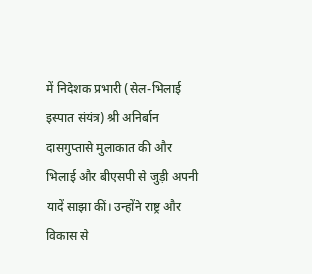में निदेशक प्रभारी (सेल-भिलाई इस्पात संयंत्र) श्री अनिर्बान दासगुप्तासे मुलाकात की और भिलाई और बीएसपी से जुड़ी अपनी यादें साझा कीं। उन्होंने राष्ट्र और विकास से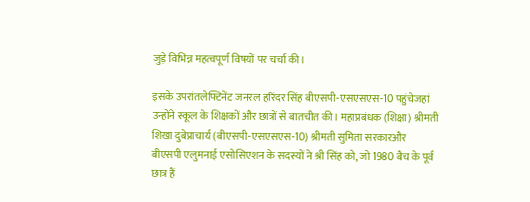जुड़े विभिन्न महत्वपूर्ण विषयों पर चर्चा की।

इसके उपरांतलेफ्टिनेंट जनरल हरिंदर सिंह बीएसपी-एसएसएस-10 पहुंचेजहां उन्होंने स्कूल के शिक्षकों और छात्रों से बातचीत की। महाप्रबंधक (शिक्षा) श्रीमती शिखा दुबेप्राचार्य (बीएसपी-एसएसएस-10) श्रीमती सुमिता सरकारऔर बीएसपी एलुमनाई एसोसिएशन के सदस्यों ने श्री सिंह को, जो 1980 बैच के पूर्व छात्र हैं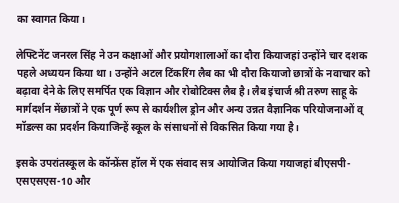का स्वागत किया।

लेफ्टिनेंट जनरल सिंह ने उन कक्षाओं और प्रयोगशालाओं का दौरा कियाजहां उन्होंने चार दशक पहले अध्ययन किया था। उन्होंने अटल टिंकरिंग लैब का भी दौरा कियाजो छात्रों के नवाचार को बढ़ावा देने के लिए समर्पित एक विज्ञान और रोबोटिक्स लैब है। लैब इंचार्ज श्री तरुण साहू के मार्गदर्शन मेंछात्रों ने एक पूर्ण रूप से कार्यशील ड्रोन और अन्य उन्नत वैज्ञानिक परियोजनाओं व् मॉडल्स का प्रदर्शन कियाजिन्हें स्कूल के संसाधनों से विकसित किया गया है।

इसके उपरांतस्कूल के कॉन्फ्रेंस हॉल में एक संवाद सत्र आयोजित किया गयाजहां बीएसपी-एसएसएस-10 और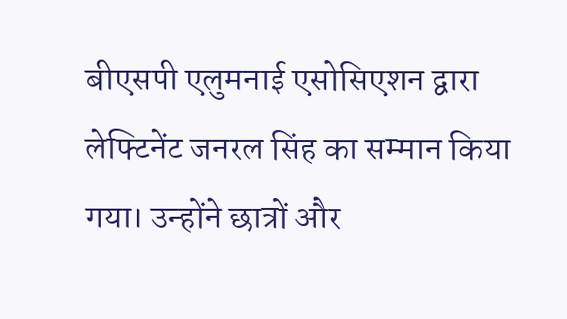बीएसपी एलुमनाई एसोसिएशन द्वारा लेफ्टिनेंट जनरल सिंह का सम्मान किया गया। उन्होंने छात्रों और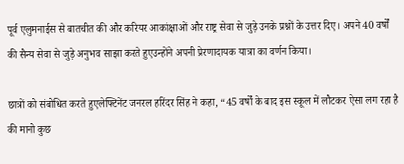पूर्व एलुमनाईस से बातचीत की और करियर आकांक्षाओं और राष्ट्र सेवा से जुड़े उनके प्रश्नों के उत्तर दिए। अपने 40 वर्षों की सैन्य सेवा से जुड़े अनुभव साझा करते हुएउन्होंने अपनी प्रेरणादायक यात्रा का वर्णन किया।

छात्रों को संबोधित करते हुएलेफ्टिनेंट जनरल हरिंदर सिंह ने कहा, “45 वर्षों के बाद इस स्कूल में लौटकर ऐसा लग रहा है की मानो कुछ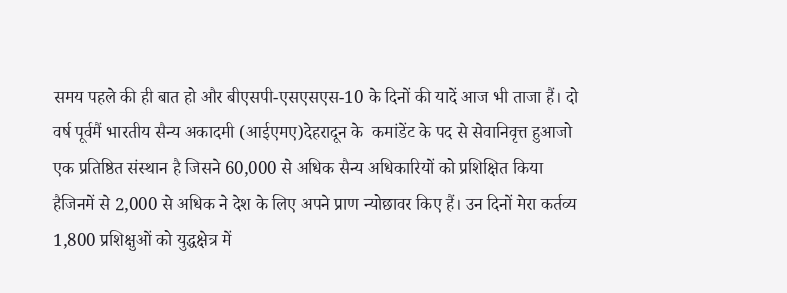समय पहले की ही बात हो और बीएसपी-एसएसएस-10 के दिनों की यादें आज भी ताजा हैं। दो वर्ष पूर्वमैं भारतीय सैन्य अकादमी (आईएमए)देहरादून के  कमांडेंट के पद से सेवानिवृत्त हुआजो एक प्रतिष्ठित संस्थान है जिसने 60,000 से अधिक सैन्य अधिकारियों को प्रशिक्षित किया हैजिनमें से 2,000 से अधिक ने देश के लिए अपने प्राण न्योछावर किए हैं। उन दिनों मेरा कर्तव्य 1,800 प्रशिक्षुओं को युद्धक्षेत्र में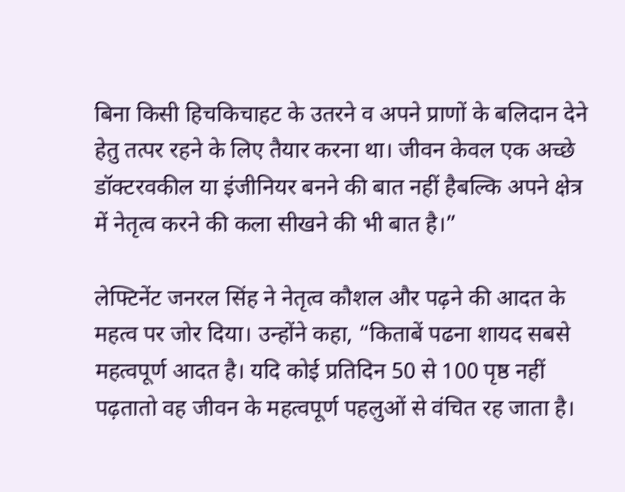बिना किसी हिचकिचाहट के उतरने व अपने प्राणों के बलिदान देने हेतु तत्पर रहने के लिए तैयार करना था। जीवन केवल एक अच्छे डॉक्टरवकील या इंजीनियर बनने की बात नहीं हैबल्कि अपने क्षेत्र में नेतृत्व करने की कला सीखने की भी बात है।”

लेफ्टिनेंट जनरल सिंह ने नेतृत्व कौशल और पढ़ने की आदत के महत्व पर जोर दिया। उन्होंने कहा, “किताबें पढना शायद सबसे महत्वपूर्ण आदत है। यदि कोई प्रतिदिन 50 से 100 पृष्ठ नहीं पढ़तातो वह जीवन के महत्वपूर्ण पहलुओं से वंचित रह जाता है।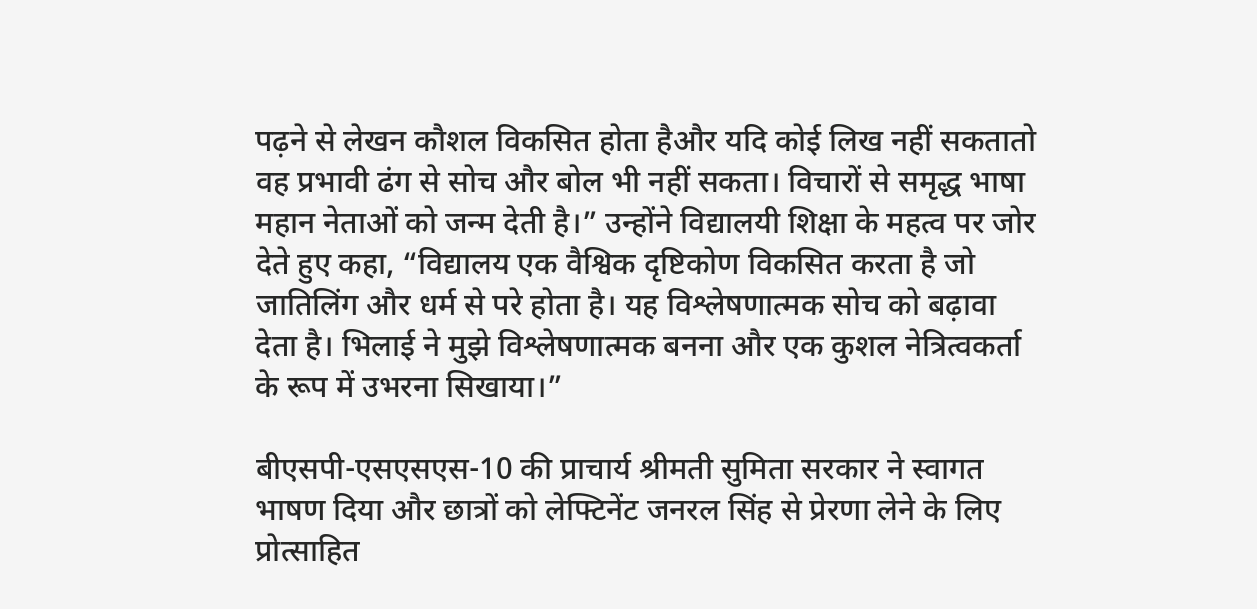पढ़ने से लेखन कौशल विकसित होता हैऔर यदि कोई लिख नहीं सकतातो वह प्रभावी ढंग से सोच और बोल भी नहीं सकता। विचारों से समृद्ध भाषा महान नेताओं को जन्म देती है।” उन्होंने विद्यालयी शिक्षा के महत्व पर जोर देते हुए कहा, “विद्यालय एक वैश्विक दृष्टिकोण विकसित करता है जो जातिलिंग और धर्म से परे होता है। यह विश्लेषणात्मक सोच को बढ़ावा देता है। भिलाई ने मुझे विश्लेषणात्मक बनना और एक कुशल नेत्रित्वकर्ता के रूप में उभरना सिखाया।”

बीएसपी-एसएसएस-10 की प्राचार्य श्रीमती सुमिता सरकार ने स्वागत भाषण दिया और छात्रों को लेफ्टिनेंट जनरल सिंह से प्रेरणा लेने के लिए प्रोत्साहित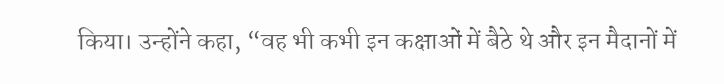किया। उन्होंने कहा, “वह भी कभी इन कक्षाओं में बैठे थे और इन मैदानों में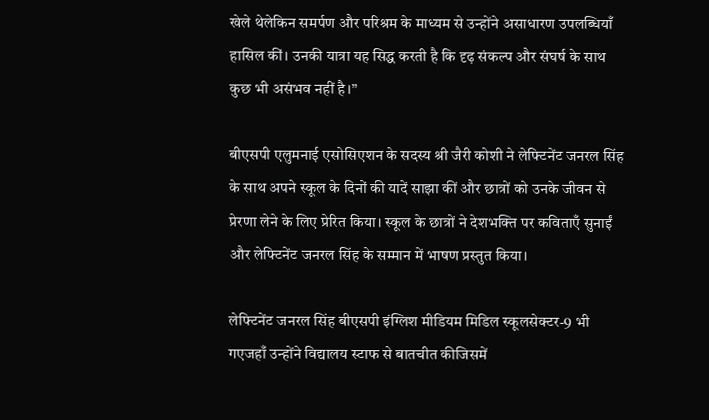खेले थेलेकिन समर्पण और परिश्रम के माध्यम से उन्होंने असाधारण उपलब्धियाँ हासिल कीं। उनकी यात्रा यह सिद्ध करती है कि दृढ़ संकल्प और संघर्ष के साथ कुछ भी असंभव नहीं है।”

बीएसपी एलुमनाई एसोसिएशन के सदस्य श्री जैरी कोशी ने लेफ्टिनेंट जनरल सिंह के साथ अपने स्कूल के दिनों की यादें साझा कीं और छात्रों को उनके जीवन से प्रेरणा लेने के लिए प्रेरित किया। स्कूल के छात्रों ने देशभक्ति पर कविताएँ सुनाईं और लेफ्टिनेंट जनरल सिंह के सम्मान में भाषण प्रस्तुत किया।

लेफ्टिनेंट जनरल सिंह बीएसपी इंग्लिश मीडियम मिडिल स्कूलसेक्टर-9 भी गएजहाँ उन्होंने विद्यालय स्टाफ से बातचीत कीजिसमें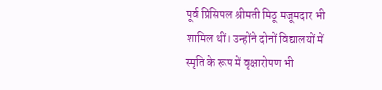पूर्व प्रिंसिपल श्रीमती मिठू मजूमदार भी शामिल थीं। उन्होंने दोनों विद्यालयों में स्मृति के रूप में वृक्षारोपण भी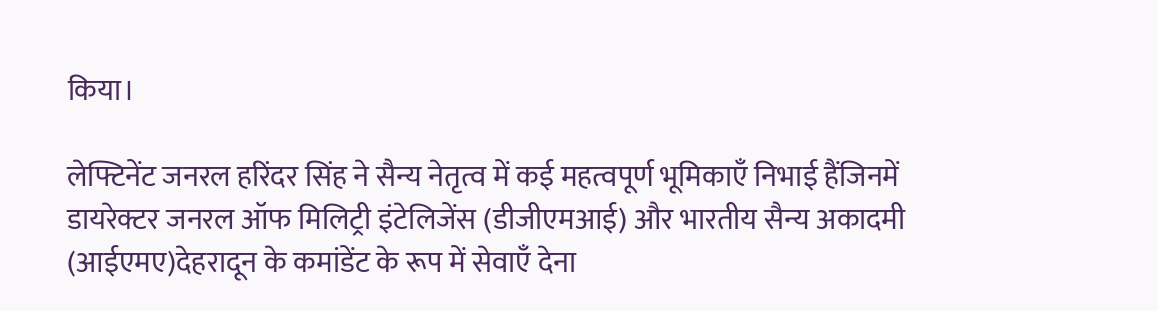किया।

लेफ्टिनेंट जनरल हरिंदर सिंह ने सैन्य नेतृत्व में कई महत्वपूर्ण भूमिकाएँ निभाई हैंजिनमें डायरेक्टर जनरल ऑफ मिलिट्री इंटेलिजेंस (डीजीएमआई) और भारतीय सैन्य अकादमी (आईएमए)देहरादून के कमांडेंट के रूप में सेवाएँ देना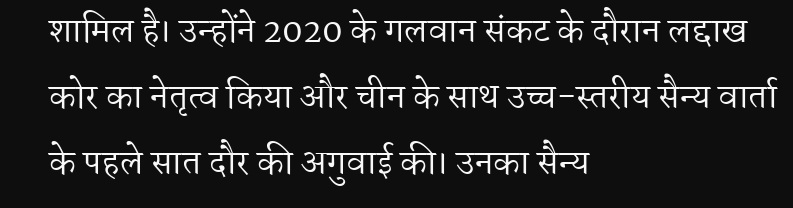शामिल है। उन्होंने 2020 के गलवान संकट के दौरान लद्दाख कोर का नेतृत्व किया और चीन के साथ उच्च-स्तरीय सैन्य वार्ता के पहले सात दौर की अगुवाई की। उनका सैन्य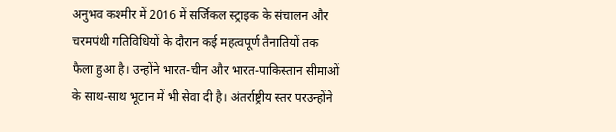अनुभव कश्मीर में 2016 में सर्जिकल स्ट्राइक के संचालन और चरमपंथी गतिविधियों के दौरान कई महत्वपूर्ण तैनातियों तक फैला हुआ है। उन्होंने भारत-चीन और भारत-पाकिस्तान सीमाओं के साथ-साथ भूटान में भी सेवा दी है। अंतर्राष्ट्रीय स्तर परउन्होंने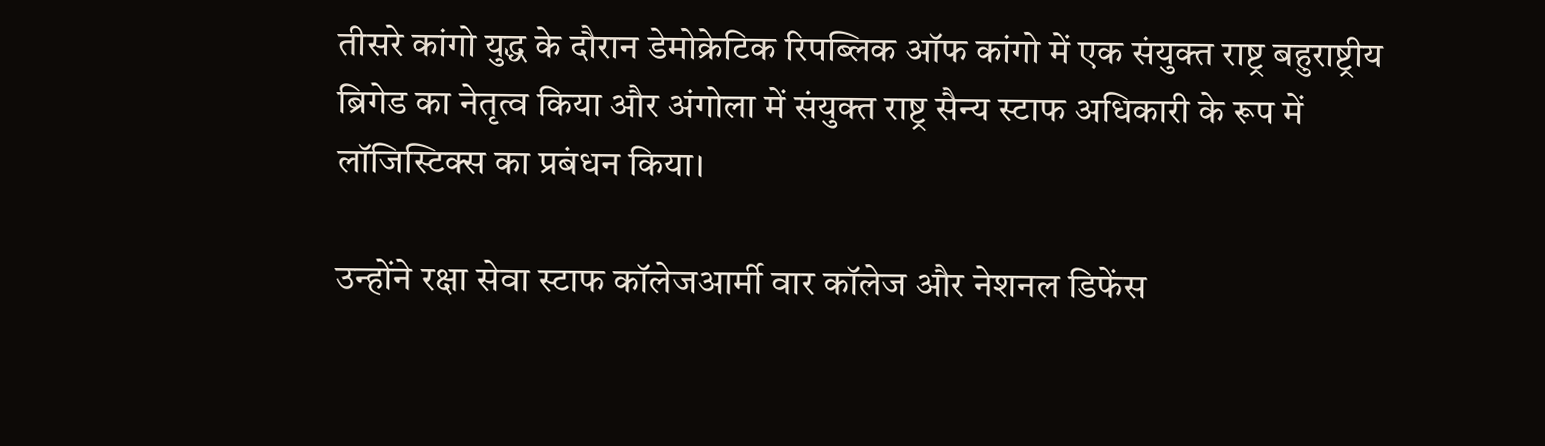तीसरे कांगो युद्ध के दौरान डेमोक्रेटिक रिपब्लिक ऑफ कांगो में एक संयुक्त राष्ट्र बहुराष्ट्रीय ब्रिगेड का नेतृत्व किया और अंगोला में संयुक्त राष्ट्र सैन्य स्टाफ अधिकारी के रूप में लॉजिस्टिक्स का प्रबंधन किया।

उन्होंने रक्षा सेवा स्टाफ कॉलेजआर्मी वार कॉलेज और नेशनल डिफेंस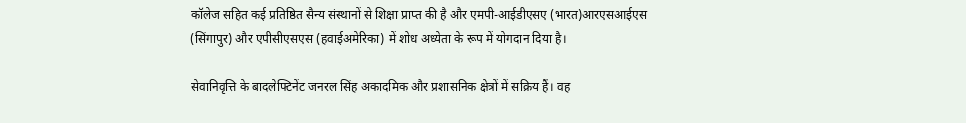कॉलेज सहित कई प्रतिष्ठित सैन्य संस्थानों से शिक्षा प्राप्त की है और एमपी-आईडीएसए (भारत)आरएसआईएस (सिंगापुर) और एपीसीएसएस (हवाईअमेरिका) में शोध अध्येता के रूप में योगदान दिया है।

सेवानिवृत्ति के बादलेफ्टिनेंट जनरल सिंह अकादमिक और प्रशासनिक क्षेत्रों में सक्रिय हैं। वह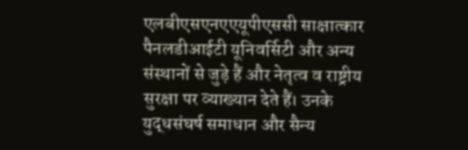एलबीएसएनएएयूपीएससी साक्षात्कार पैनलडीआईटी यूनिवर्सिटी और अन्य संस्थानों से जुड़े हैं और नेतृत्व व राष्ट्रीय सुरक्षा पर व्याख्यान देते हैं। उनके युद्धसंघर्ष समाधान और सैन्य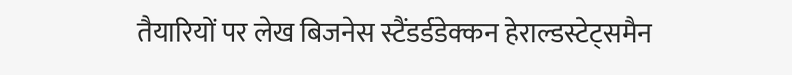तैयारियों पर लेख बिजनेस स्टैंडर्डडेक्कन हेराल्डस्टेट्समैन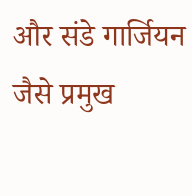और संडे गार्जियन जैसे प्रमुख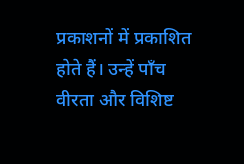प्रकाशनों में प्रकाशित होते हैं। उन्हें पाँच वीरता और विशिष्ट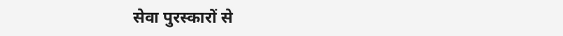सेवा पुरस्कारों से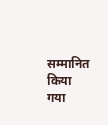सम्मानित किया गया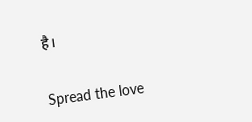है।


Spread the love